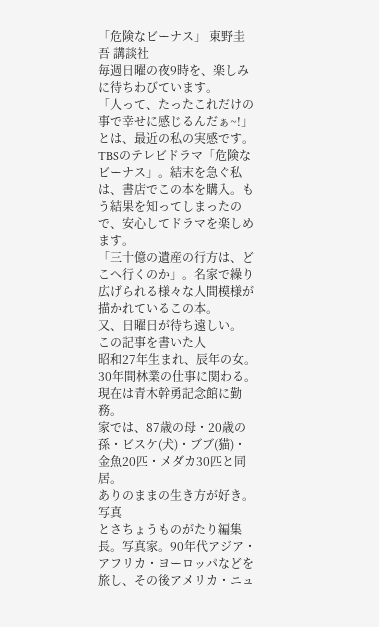「危険なビーナス」 東野圭吾 講談社
毎週日曜の夜9時を、楽しみに待ちわびています。
「人って、たったこれだけの事で幸せに感じるんだぁ~!」とは、最近の私の実感です。
TBSのテレビドラマ「危険なビーナス」。結末を急ぐ私は、書店でこの本を購入。もう結果を知ってしまったので、安心してドラマを楽しめます。
「三十億の遺産の行方は、どこへ行くのか」。名家で繰り広げられる様々な人間模様が描かれているこの本。
又、日曜日が待ち遠しい。
この記事を書いた人
昭和27年生まれ、辰年の女。
30年間林業の仕事に関わる。現在は青木幹勇記念館に勤務。
家では、87歳の母・20歳の孫・ビスケ(犬)・ブブ(猫)・金魚20匹・メダカ30匹と同居。
ありのままの生き方が好き。
写真
とさちょうものがたり編集長。写真家。90年代アジア・アフリカ・ヨーロッパなどを旅し、その後アメリカ・ニュ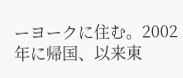ーヨークに住む。2002年に帰国、以来東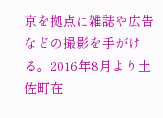京を拠点に雑誌や広告などの撮影を手がける。2016年8月より土佐町在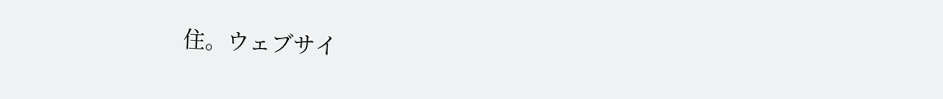住。ウェブサイ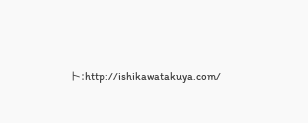ト:http://ishikawatakuya.com/